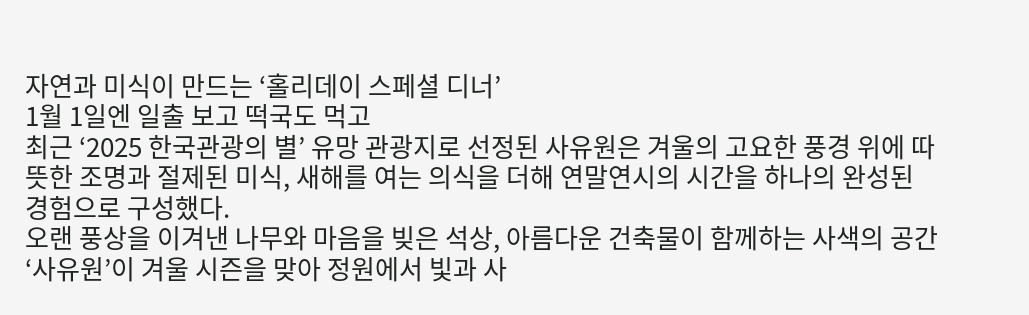자연과 미식이 만드는 ‘홀리데이 스페셜 디너’
1월 1일엔 일출 보고 떡국도 먹고
최근 ‘2025 한국관광의 별’ 유망 관광지로 선정된 사유원은 겨울의 고요한 풍경 위에 따뜻한 조명과 절제된 미식, 새해를 여는 의식을 더해 연말연시의 시간을 하나의 완성된 경험으로 구성했다.
오랜 풍상을 이겨낸 나무와 마음을 빚은 석상, 아름다운 건축물이 함께하는 사색의 공간 ‘사유원’이 겨울 시즌을 맞아 정원에서 빛과 사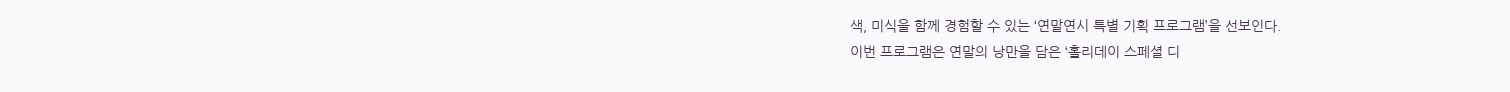색, 미식을 함께 경험할 수 있는 ‘연말연시 특별 기획 프로그램’을 선보인다.
이번 프로그램은 연말의 낭만을 담은 ‘홀리데이 스페셜 디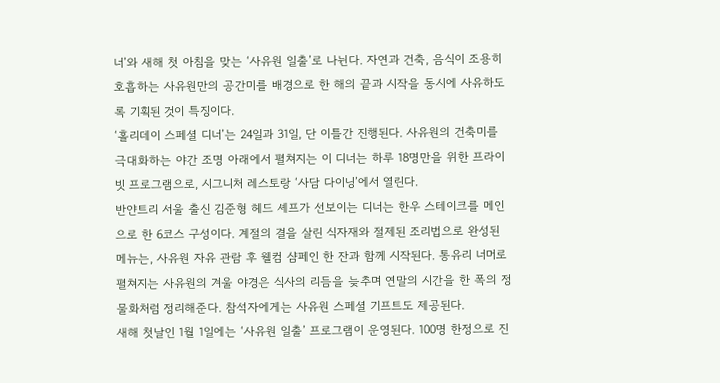너’와 새해 첫 아침을 맞는 ‘사유원 일출’로 나뉜다. 자연과 건축, 음식이 조용히 호흡하는 사유원만의 공간미를 배경으로 한 해의 끝과 시작을 동시에 사유하도록 기획된 것이 특징이다.
‘홀리데이 스페셜 디너’는 24일과 31일, 단 이틀간 진행된다. 사유원의 건축미를 극대화하는 야간 조명 아래에서 펼쳐지는 이 디너는 하루 18명만을 위한 프라이빗 프로그램으로, 시그니처 레스토랑 ‘사담 다이닝’에서 열린다.
반얀트리 서울 출신 김준형 헤드 셰프가 선보이는 디너는 한우 스테이크를 메인으로 한 6코스 구성이다. 계절의 결을 살린 식자재와 절제된 조리법으로 완성된 메뉴는, 사유원 자유 관람 후 웰컴 샴페인 한 잔과 함께 시작된다. 통유리 너머로 펼쳐지는 사유원의 겨울 야경은 식사의 리듬을 늦추며 연말의 시간을 한 폭의 정물화처럼 정리해준다. 참석자에게는 사유원 스페셜 기프트도 제공된다.
새해 첫날인 1월 1일에는 ‘사유원 일출’ 프로그램이 운영된다. 100명 한정으로 진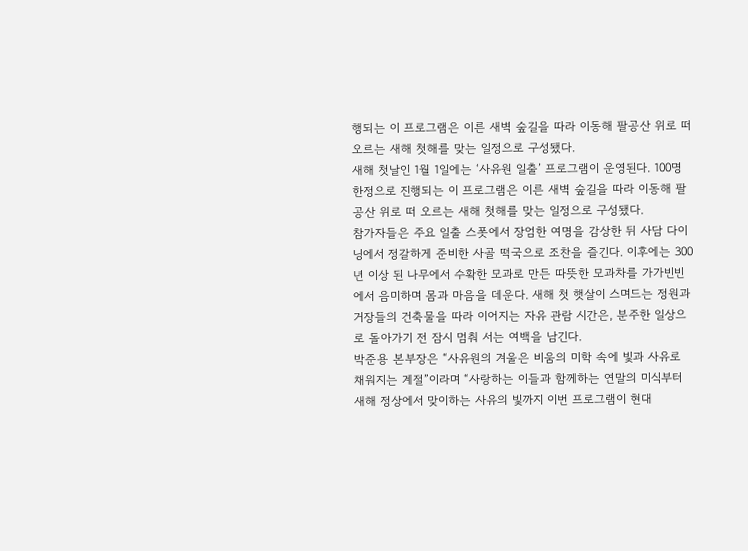행되는 이 프로그램은 이른 새벽 숲길을 따라 이동해 팔공산 위로 떠 오르는 새해 첫해를 맞는 일정으로 구성됐다.
새해 첫날인 1월 1일에는 ‘사유원 일출’ 프로그램이 운영된다. 100명 한정으로 진행되는 이 프로그램은 이른 새벽 숲길을 따라 이동해 팔공산 위로 떠 오르는 새해 첫해를 맞는 일정으로 구성됐다.
참가자들은 주요 일출 스폿에서 장엄한 여명을 감상한 뒤 사담 다이닝에서 정갈하게 준비한 사골 떡국으로 조찬을 즐긴다. 이후에는 300년 이상 된 나무에서 수확한 모과로 만든 따뜻한 모과차를 가가빈빈에서 음미하며 몸과 마음을 데운다. 새해 첫 햇살이 스며드는 정원과 거장들의 건축물을 따라 이어지는 자유 관람 시간은, 분주한 일상으로 돌아가기 전 잠시 멈춰 서는 여백을 남긴다.
박준용 본부장은 “사유원의 겨울은 비움의 미학 속에 빛과 사유로 채워지는 계절”이라며 “사랑하는 이들과 함께하는 연말의 미식부터 새해 정상에서 맞이하는 사유의 빛까지 이번 프로그램이 현대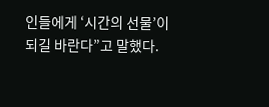인들에게 ‘시간의 선물’이 되길 바란다”고 말했다.